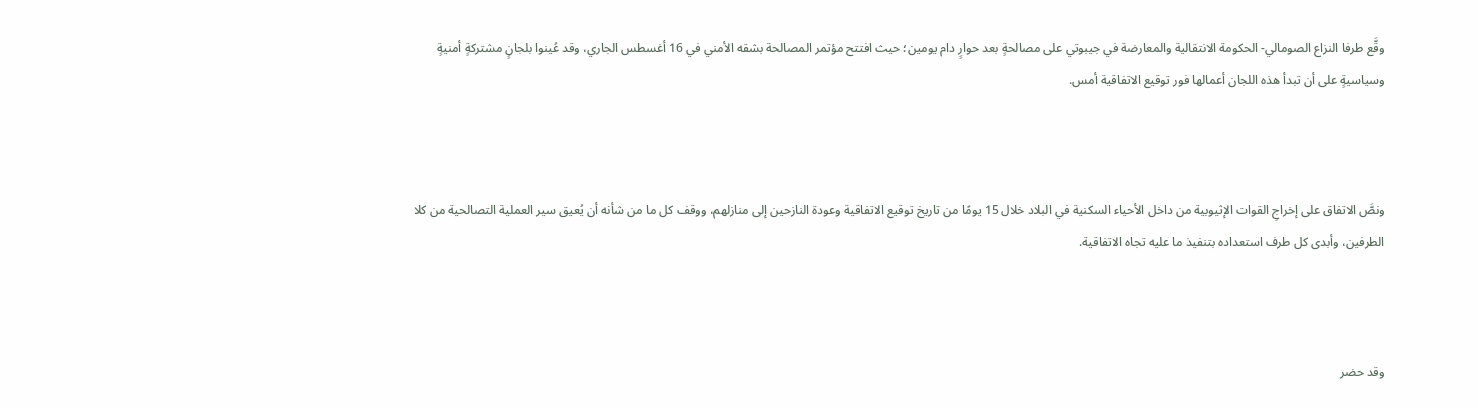وقَّع طرفا النزاع الصومالي- الحكومة الانتقالية والمعارضة في جيبوتي على مصالحةٍ بعد حوارٍ دام يومين؛ حيث افتتح مؤتمر المصالحة بشقه الأمني في 16 أغسطس الجاري، وقد عُينوا بلجانٍ مشتركةٍ أمنيةٍ وسياسيةٍ على أن تبدأ هذه اللجان أعمالها فور توقيع الاتفاقية أمس.



ونصَّ الاتفاق على إخراجِ القوات الإثيوبية من داخل الأحياء السكنية في البلاد خلال 15 يومًا من تاريخ توقيع الاتفاقية وعودة النازحين إلى منازلهم، ووقف كل ما من شأنه أن يُعيق سير العملية التصالحية من كلا الطرفين، وأبدى كل طرف استعداده بتنفيذ ما عليه تجاه الاتفاقية.



وقد حضر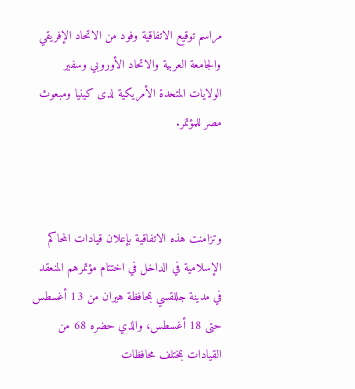مراسم توقيع الاتفاقية وفود من الاتحاد الإفريقي والجامعة العربية والاتحاد الأوروبي وسفير الولايات المتحدة الأمريكية لدى كينيا ومبعوث مصر للمؤتمر.



وتزامنت هذه الاتفاقية بإعلان قيادات المحاكم الإسلامية في الداخل في اختتام مؤتمرهم المنعقد في مدينة جللقسي بمحافظة هيران من 13 أغسطس حتى 18 أغسطس، والذي حضره 68 من القيادات بمختلف محافظات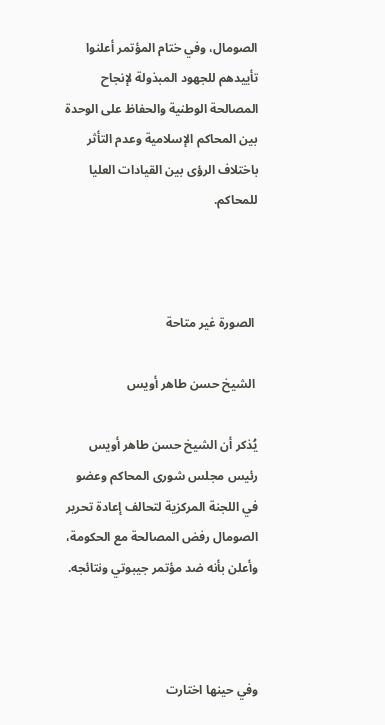الصومال، وفي ختام المؤتمر أعلنوا تأييدهم للجهود المبذولة لإنجاح المصالحة الوطنية والحفاظ على الوحدة بين المحاكم الإسلامية وعدم التأثر باختلاف الرؤى بين القيادات العليا للمحاكم.



 الصورة غير متاحة

 الشيخ حسن طاهر أويس

يُذكر أن الشيخ حسن طاهر أويس رئيس مجلس شورى المحاكم وعضو في اللجنة المركزية لتحالف إعادة تحرير الصومال رفض المصالحة مع الحكومة، وأعلن بأنه ضد مؤتمر جيبوتي ونتائجه.



وفي حينها اختارت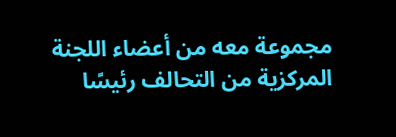مجموعة معه من أعضاء اللجنة المركزية من التحالف رئيسًا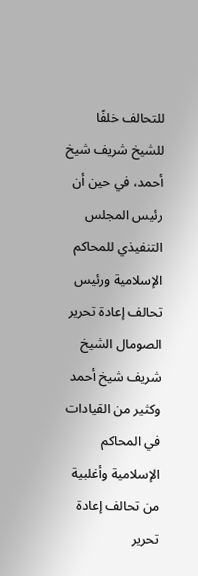للتحالف خلفًا للشيخ شريف شيخ أحمد، في حين أن رئيس المجلس التنفيذي للمحاكم الإسلامية ورئيس تحالف إعادة تحرير الصومال الشيخ شريف شيخ أحمد وكثير من القيادات في المحاكم الإسلامية وأغلبية من تحالف إعادة تحرير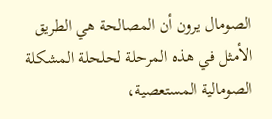الصومال يرون أن المصالحة هي الطريق الأمثل في هذه المرحلة لحلحلة المشكلة الصومالية المستعصية،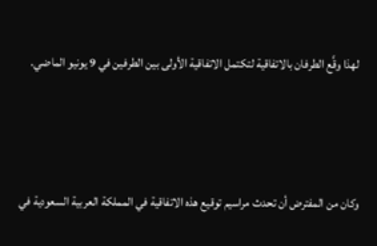لهذا وقَّع الطرفان بالاتفاقية لتكتمل الاتفاقية الأولى بين الطرفين في 9 يونيو الماضي.



وكان من المفترض أن تحدث مراسيم توقيع هذه الاتفاقية في المملكة العربية السعودية في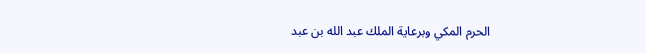الحرم المكي وبرعاية الملك عبد الله بن عبد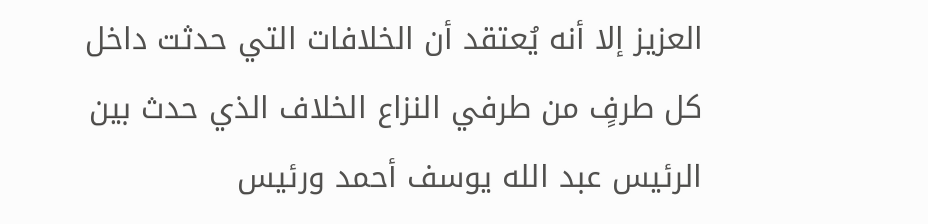العزيز إلا أنه يُعتقد أن الخلافات التي حدثت داخل كل طرفٍ من طرفي النزاع الخلاف الذي حدث بين الرئيس عبد الله يوسف أحمد ورئيس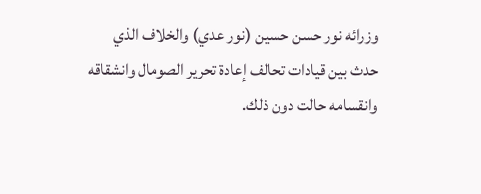وزرائه نور حسن حسين (نور عدي) والخلاف الذي حدث بين قيادات تحالف إعادة تحرير الصومال وانشقاقه وانقسامه حالت دون ذلك.